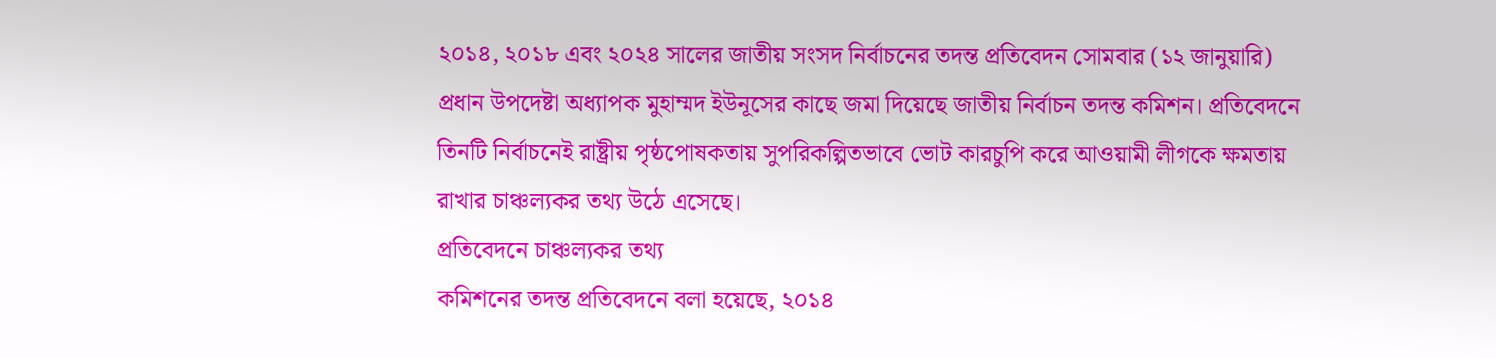২০১৪, ২০১৮ এবং ২০২৪ সালের জাতীয় সংসদ নির্বাচনের তদন্ত প্রতিবেদন সোমবার (১২ জানুয়ারি) প্রধান উপদেষ্টা অধ্যাপক মুহাম্মদ ইউনূসের কাছে জমা দিয়েছে জাতীয় নির্বাচন তদন্ত কমিশন। প্রতিবেদনে তিনটি নির্বাচনেই রাষ্ট্রীয় পৃষ্ঠপোষকতায় সুপরিকল্পিতভাবে ভোট কারচুপি করে আওয়ামী লীগকে ক্ষমতায় রাখার চাঞ্চল্যকর তথ্য উঠে এসেছে।
প্রতিবেদনে চাঞ্চল্যকর তথ্য
কমিশনের তদন্ত প্রতিবেদনে বলা হয়েছে, ২০১৪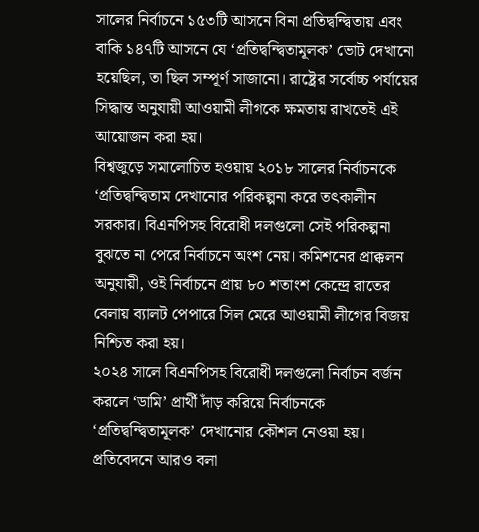সালের নির্বাচনে ১৫৩টি আসনে বিনা প্রতিদ্বন্দ্বিতায় এবং বাকি ১৪৭টি আসনে যে ‘প্রতিদ্বন্দ্বিতামূলক’ ভোট দেখানো হয়েছিল, তা ছিল সম্পূর্ণ সাজানো। রাষ্ট্রের সর্বোচ্চ পর্যায়ের সিদ্ধান্ত অনুযায়ী আওয়ামী লীগকে ক্ষমতায় রাখতেই এই আয়োজন করা হয়।
বিশ্বজুড়ে সমালোচিত হওয়ায় ২০১৮ সালের নির্বাচনকে ‘প্রতিদ্বন্দ্বিতাম দেখানোর পরিকল্পনা করে তৎকালীন সরকার। বিএনপিসহ বিরোধী দলগুলো সেই পরিকল্পনা বুঝতে না পেরে নির্বাচনে অংশ নেয়। কমিশনের প্রাক্কলন অনুযায়ী, ওই নির্বাচনে প্রায় ৮০ শতাংশ কেন্দ্রে রাতের বেলায় ব্যালট পেপারে সিল মেরে আওয়ামী লীগের বিজয় নিশ্চিত করা হয়।
২০২৪ সালে বিএনপিসহ বিরোধী দলগুলো নির্বাচন বর্জন করলে ‘ডামি’ প্রার্থী দাঁড় করিয়ে নির্বাচনকে ‘প্রতিদ্বন্দ্বিতামূলক’ দেখানোর কৌশল নেওয়া হয়।
প্রতিবেদনে আরও বলা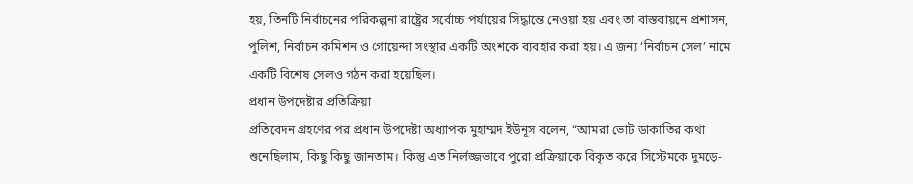হয়, তিনটি নির্বাচনের পরিকল্পনা রাষ্ট্রের সর্বোচ্চ পর্যায়ের সিদ্ধান্তে নেওয়া হয় এবং তা বাস্তবায়নে প্রশাসন, পুলিশ, নির্বাচন কমিশন ও গোয়েন্দা সংস্থার একটি অংশকে ব্যবহার করা হয়। এ জন্য ‘নির্বাচন সেল’ নামে একটি বিশেষ সেলও গঠন করা হয়েছিল।
প্রধান উপদেষ্টার প্রতিক্রিয়া
প্রতিবেদন গ্রহণের পর প্রধান উপদেষ্টা অধ্যাপক মুহাম্মদ ইউনূস বলেন, “আমরা ভোট ডাকাতির কথা শুনেছিলাম, কিছু কিছু জানতাম। কিন্তু এত নির্লজ্জভাবে পুরো প্রক্রিয়াকে বিকৃত করে সিস্টেমকে দুমড়ে-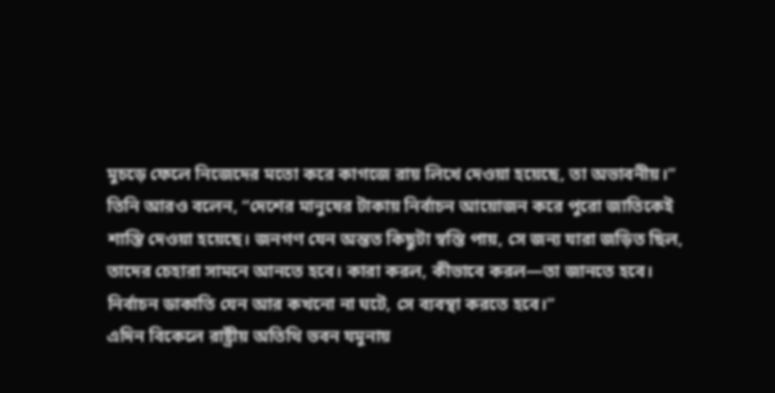মুচড়ে ফেলে নিজেদের মতো করে কাগজে রায় লিখে দেওয়া হয়েছে, তা অভাবনীয়।”
তিনি আরও বলেন, “দেশের মানুষের টাকায় নির্বাচন আয়োজন করে পুরো জাতিকেই শাস্তি দেওয়া হয়েছে। জনগণ যেন অন্তত কিছুটা স্বস্তি পায়, সে জন্য যারা জড়িত ছিল, তাদের চেহারা সামনে আনতে হবে। কারা করল, কীভাবে করল—তা জানতে হবে। নির্বাচন ডাকাতি যেন আর কখনো না ঘটে, সে ব্যবস্থা করতে হবে।”
এদিন বিকেলে রাষ্ট্রীয় অতিথি ভবন যমুনায়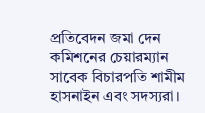প্রতিবেদন জমা দেন কমিশনের চেয়ারম্যান সাবেক বিচারপতি শামীম হাসনাইন এবং সদস্যরা।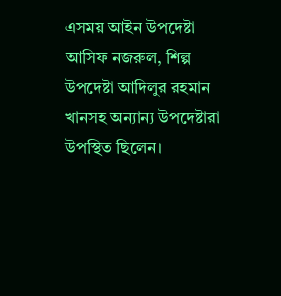এসময় আইন উপদেষ্টা আসিফ নজরুল, শিল্প উপদেষ্টা আদিলুর রহমান খানসহ অন্যান্য উপদেষ্টারা উপস্থিত ছিলেন।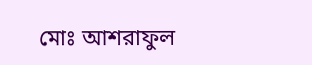মোঃ আশরাফুল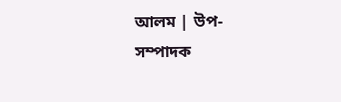আলম | উপ-সম্পাদক